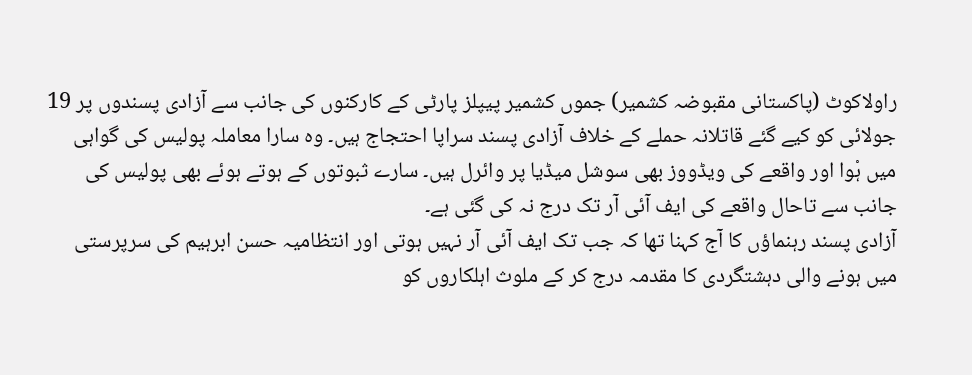راولاکوٹ (پاکستانی مقبوضہ کشمیر) جموں کشمیر پیپلز پارٹی کے کارکنوں کی جانب سے آزادی پسندوں پر 19 جولائی کو کیے گئے قاتلانہ حملے کے خلاف آزادی پسند سراپا احتجاج ہیں۔ وہ سارا معاملہ پولیس کی گواہی میں ہْوا اور واقعے کی ویڈووز بھی سوشل میڈیا پر وائرل ہیں۔ سارے ثبوتوں کے ہوتے ہوئے بھی پولیس کی جانب سے تاحال واقعے کی ایف آئی آر تک درج نہ کی گئی ہے۔
آزادی پسند رہنماؤں کا آج کہنا تھا کہ جب تک ایف آئی آر نہیں ہوتی اور انتظامیہ حسن ابرہیم کی سرپرستی میں ہونے والی دہشتگردی کا مقدمہ درج کر کے ملوث اہلکاروں کو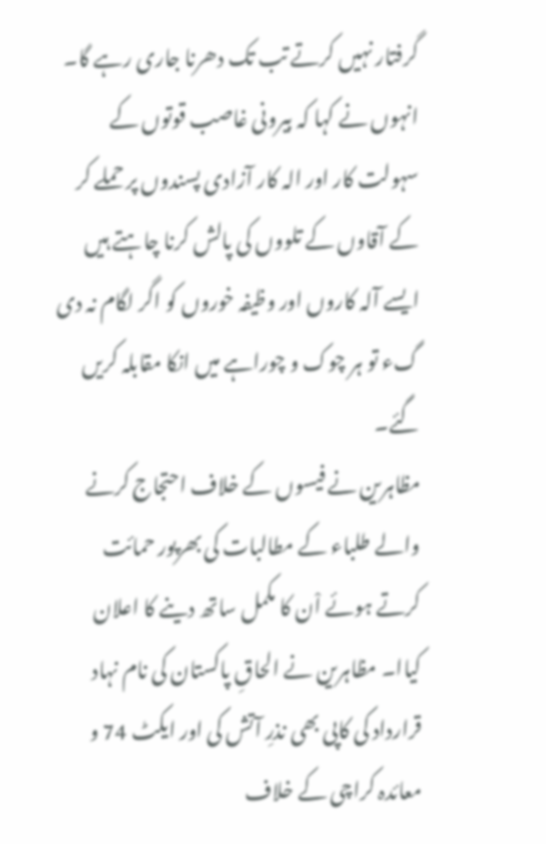گرفتار نہیں کرتے تب تک دھرنا جاری رہے گا۔
انہوں نے کہا کہ بیرونی غاصب قوتوں کے سہولت کار اور الہ کار آزادی پسندوں پر حملے کر کے آقاوں کے تلووں کی پالش کرنا چاہتے ہیں ایسے آلہ کاروں اور وظیفہ خوروں کو اگر لگام نہ دی گء تو ہر چوک و چوراہے میں انکا مقابلہ کریں گئے۔
مظاہرین نے فیسوں کے خلاف احتجاج کرنے والے طلباء کے مطالبات کی بھرپور حمائت کرتے ہوئے اْن کا مکمل ساتھ دینے کا اعلان کیاا۔ مظاہرین نے الحاقِ پاکستان کی نام نہاد قرارداد کی کاپی بھی نذرِ آتش کی اور ایکٹ 74 و معائدہ کراچی کے خلاف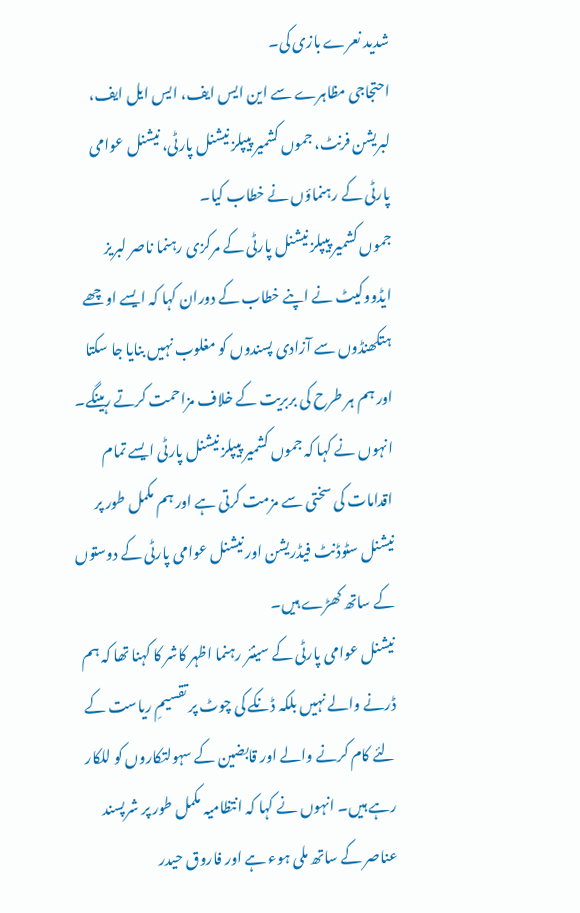شدید نعرے بازی کی۔
احتجاجی مظاہرے سے این ایس ایف، ایس ایل ایف، لبریشن فرنٹ، جموں کشمیر پیپلز نیشنل پارٹی، نیشنل عوامی پارٹی کے رہنماؤں نے خطاب کیا۔
جموں کشمیر پیپلز نیشنل پارٹی کے مرکزی رہنما ناصر لبریز ایڈووکیٹ نے اپنے خطاب کے دوران کہا کہ ایسے اوچھے ہتکھنڈوں سے آزادی پسندوں کو مغلوب نہیں بنایا جا سکتا اور ہم ہر طرح کی بربریت کے خلاف مزاحمت کرتے رہینگے۔ انہوں نے کہا کہ جموں کشمیر پیپلز نیشنل پارٹی ایسے تمام اقدامات کی سختی سے مزمت کرتی ہے اور ہم مکمل طور پر نیشنل سٹوڈنٹ فیڈریشن اور نیشنل عوامی پارٹی کے دوستوں کے ساتھ کھڑے ہیں۔
نیشنل عوامی پارٹی کے سینئر رہنما اظہر کاشر کا کہنا تھا کہ ہم ڈرنے والے نہیں بلکہ ڈنکے کی چوٹ پر تقسیمِ ریاست کے لئے کام کرنے والے اور قابضین کے سہولتکاروں کو للکار رہے ہیں۔ انہوں نے کہا کہ انتظامیہ مکمل طور پر شرپسند عناصر کے ساتھ ملی ہوء ہے اور فاروق حیدر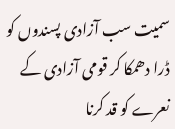سمیت سب آزادی پسندوں کو ڈرا دھمکا کر قومی آزادی کے نعرے کو قد کرنا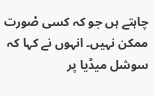چاہتے ہں جو کہ کسی صْورت ممکن نہیں۔ انہوں نے کہا کہ سوشل میڈیا پر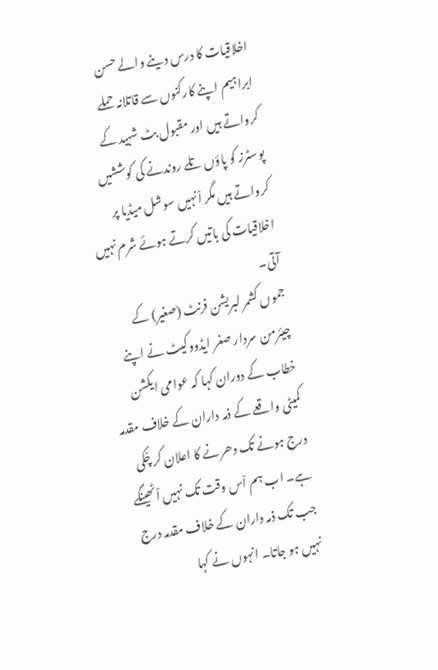اخلاقیات کا درس دینے والے حسن ابراہیم اپنے کارکنوں سے قاتلانہ حملے کرواتے ہیں اور مقبول بٹ شہید کے پوسٹرز کو پاؤں تلے روندنے کی کوششیں کرواتے ہیں مگر اْنہیں سوشل میڈیا پر اخلاقیات کی باتیں کرتے ہوئے شرم نہیں آتی۔
جموں کشمر لبریشن فرنٹ (صغیر) کے چیئرمن سردار صغر ایڈووکیٹ نے اپنے خطاب کے دوران کہا کہ عوامی ایکشن کمیٹی واقعے کے ذمہ داران کے خلاف مقدمہ درج ہونے تک دھرنے کا اعلان کر چْکی ہے۔ اب ہم اْس وقت تک نہیں اْٹھینگے جب تک ذمہ داران کے خلاف مقدمہ درج نہیں ہو جاتا۔ انہوں نے کہا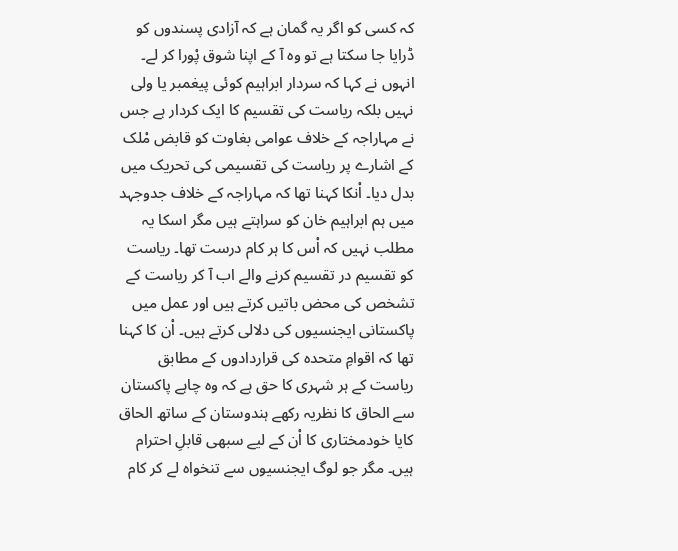کہ کسی کو اگر یہ گمان ہے کہ آزادی پسندوں کو ڈرایا جا سکتا ہے تو وہ آ کے اپنا شوق پْورا کر لے۔ انہوں نے کہا کہ سردار ابراہیم کوئی پیغمبر یا ولی نہیں بلکہ ریاست کی تقسیم کا ایک کردار ہے جس نے مہاراجہ کے خلاف عوامی بغاوت کو قابض مْلک کے اشارے پر ریاست کی تقسیمی کی تحریک میں بدل دیا۔ اْنکا کہنا تھا کہ مہاراجہ کے خلاف جدوجہد میں ہم ابراہیم خان کو سراہتے ہیں مگر اسکا یہ مطلب نہیں کہ اْس کا ہر کام درست تھا۔ ریاست کو تقسیم در تقسیم کرنے والے اب آ کر ریاست کے تشخص کی محض باتیں کرتے ہیں اور عمل میں پاکستانی ایجنسیوں کی دلالی کرتے ہیں۔ اْن کا کہنا تھا کہ اقوامِ متحدہ کی قراردادوں کے مطابق ریاست کے ہر شہری کا حق ہے کہ وہ چاہے پاکستان سے الحاق کا نظریہ رکھے ہندوستان کے ساتھ الحاق کایا خودمختاری کا اْن کے لیے سبھی قابلِ احترام ہیں۔ مگر جو لوگ ایجنسیوں سے تنخواہ لے کر کام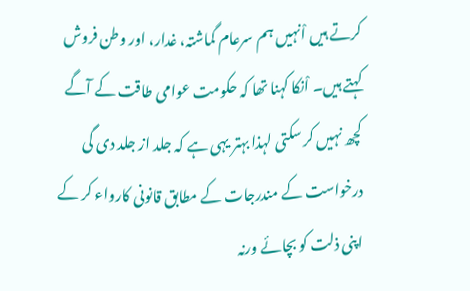کرتے ہیں اْنہیں ہم سرعام گماشتہ، غدار، اور وطن فروش کہتے ہیں۔ اْنکا کہنا تھا کہ حکومت عوامی طاقت کے آگے کچھ نہیں کر سکتی لہذا بہتر یہی ہے کہ جلد از جلد دی گی درخواست کے مندرجات کے مطابق قانونی کارواء کر کے اپنی ذلت کو بچائے ورنہ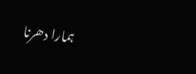ہمارا دھرنا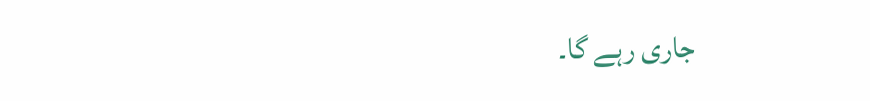جاری رہے گا۔